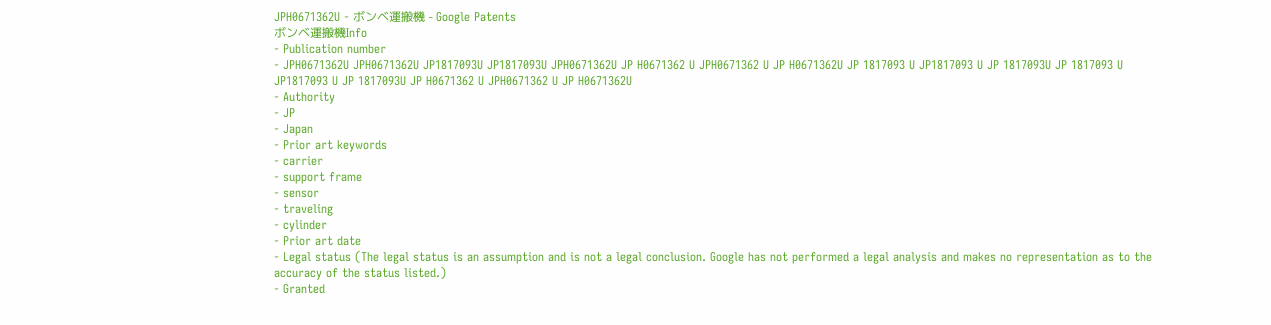JPH0671362U - ボンベ運搬機 - Google Patents
ボンベ運搬機Info
- Publication number
- JPH0671362U JPH0671362U JP1817093U JP1817093U JPH0671362U JP H0671362 U JPH0671362 U JP H0671362U JP 1817093 U JP1817093 U JP 1817093U JP 1817093 U JP1817093 U JP 1817093U JP H0671362 U JPH0671362 U JP H0671362U
- Authority
- JP
- Japan
- Prior art keywords
- carrier
- support frame
- sensor
- traveling
- cylinder
- Prior art date
- Legal status (The legal status is an assumption and is not a legal conclusion. Google has not performed a legal analysis and makes no representation as to the accuracy of the status listed.)
- Granted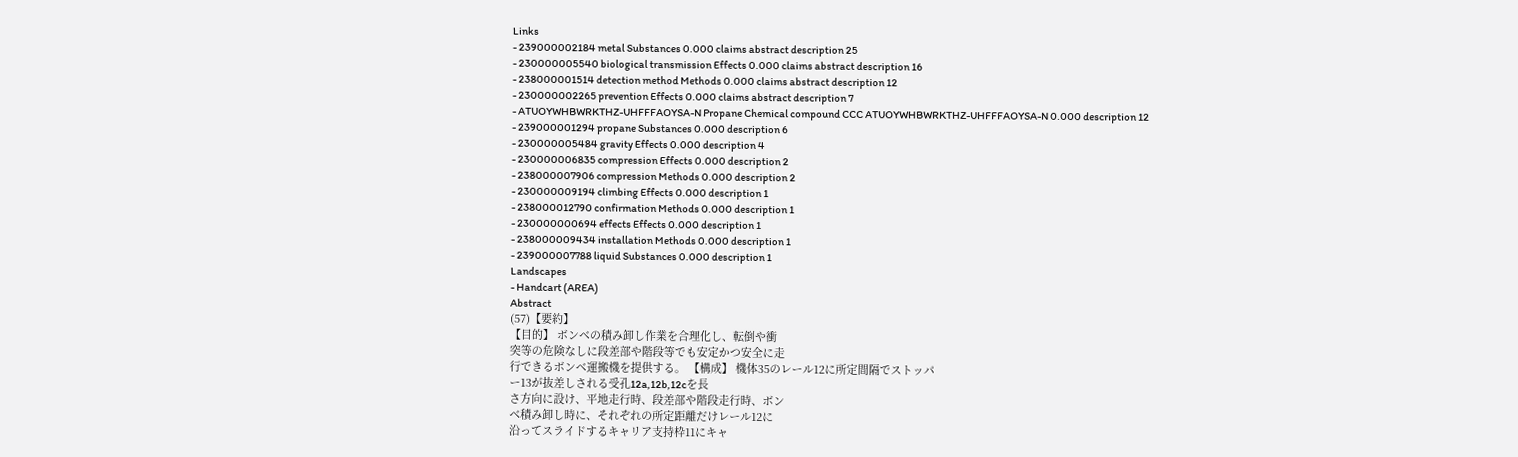Links
- 239000002184 metal Substances 0.000 claims abstract description 25
- 230000005540 biological transmission Effects 0.000 claims abstract description 16
- 238000001514 detection method Methods 0.000 claims abstract description 12
- 230000002265 prevention Effects 0.000 claims abstract description 7
- ATUOYWHBWRKTHZ-UHFFFAOYSA-N Propane Chemical compound CCC ATUOYWHBWRKTHZ-UHFFFAOYSA-N 0.000 description 12
- 239000001294 propane Substances 0.000 description 6
- 230000005484 gravity Effects 0.000 description 4
- 230000006835 compression Effects 0.000 description 2
- 238000007906 compression Methods 0.000 description 2
- 230000009194 climbing Effects 0.000 description 1
- 238000012790 confirmation Methods 0.000 description 1
- 230000000694 effects Effects 0.000 description 1
- 238000009434 installation Methods 0.000 description 1
- 239000007788 liquid Substances 0.000 description 1
Landscapes
- Handcart (AREA)
Abstract
(57)【要約】
【目的】 ボンベの積み卸し作業を合理化し、転倒や衝
突等の危険なしに段差部や階段等でも安定かつ安全に走
行できるボンベ運搬機を提供する。 【構成】 機体35のレール12に所定間隔でストッパ
ー13が抜差しされる受孔12a,12b,12cを長
さ方向に設け、平地走行時、段差部や階段走行時、ボン
ベ積み卸し時に、それぞれの所定距離だけレール12に
沿ってスライドするキャリア支持枠11にキャ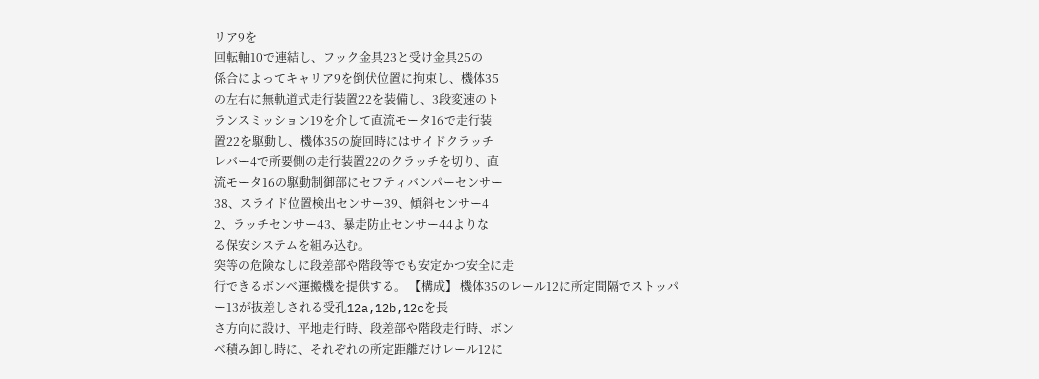リア9を
回転軸10で連結し、フック金具23と受け金具25の
係合によってキャリア9を倒伏位置に拘束し、機体35
の左右に無軌道式走行装置22を装備し、3段変速のト
ランスミッション19を介して直流モータ16で走行装
置22を駆動し、機体35の旋回時にはサイドクラッチ
レバー4で所要側の走行装置22のクラッチを切り、直
流モータ16の駆動制御部にセフティバンパーセンサー
38、スライド位置検出センサー39、傾斜センサー4
2、ラッチセンサー43、暴走防止センサー44よりな
る保安システムを組み込む。
突等の危険なしに段差部や階段等でも安定かつ安全に走
行できるボンベ運搬機を提供する。 【構成】 機体35のレール12に所定間隔でストッパ
ー13が抜差しされる受孔12a,12b,12cを長
さ方向に設け、平地走行時、段差部や階段走行時、ボン
ベ積み卸し時に、それぞれの所定距離だけレール12に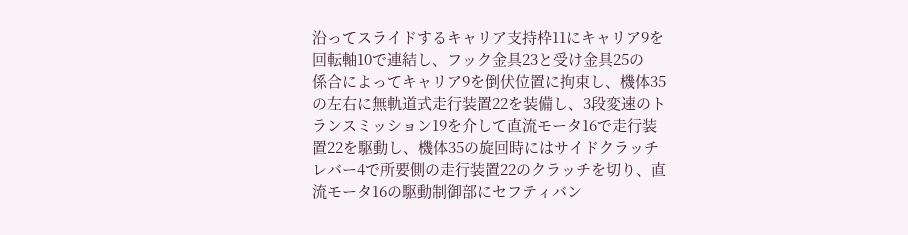沿ってスライドするキャリア支持枠11にキャリア9を
回転軸10で連結し、フック金具23と受け金具25の
係合によってキャリア9を倒伏位置に拘束し、機体35
の左右に無軌道式走行装置22を装備し、3段変速のト
ランスミッション19を介して直流モータ16で走行装
置22を駆動し、機体35の旋回時にはサイドクラッチ
レバー4で所要側の走行装置22のクラッチを切り、直
流モータ16の駆動制御部にセフティバン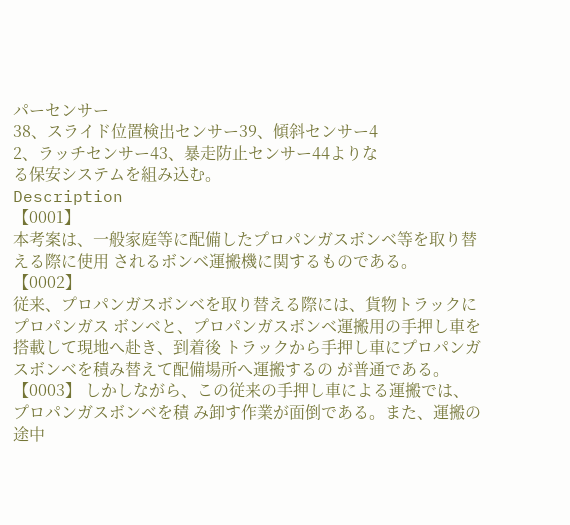パーセンサー
38、スライド位置検出センサー39、傾斜センサー4
2、ラッチセンサー43、暴走防止センサー44よりな
る保安システムを組み込む。
Description
【0001】
本考案は、一般家庭等に配備したプロパンガスボンベ等を取り替える際に使用 されるボンベ運搬機に関するものである。
【0002】
従来、プロパンガスボンベを取り替える際には、貨物トラックにプロパンガス ボンベと、プロパンガスボンベ運搬用の手押し車を搭載して現地へ赴き、到着後 トラックから手押し車にプロパンガスボンベを積み替えて配備場所へ運搬するの が普通である。
【0003】 しかしながら、この従来の手押し車による運搬では、プロパンガスボンベを積 み卸す作業が面倒である。また、運搬の途中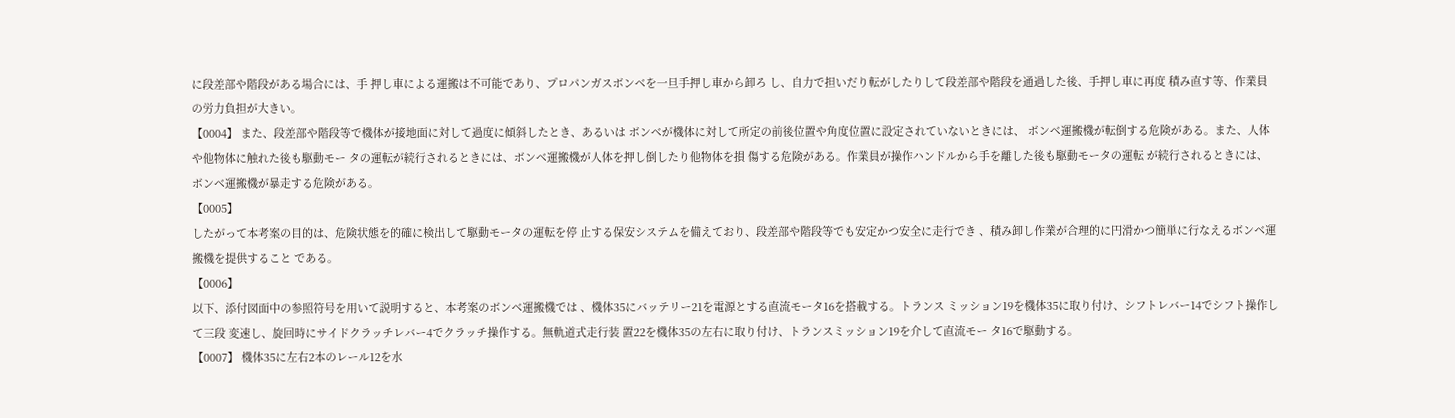に段差部や階段がある場合には、手 押し車による運搬は不可能であり、プロパンガスボンベを一旦手押し車から卸ろ し、自力で担いだり転がしたりして段差部や階段を通過した後、手押し車に再度 積み直す等、作業員の労力負担が大きい。
【0004】 また、段差部や階段等で機体が接地面に対して過度に傾斜したとき、あるいは ボンベが機体に対して所定の前後位置や角度位置に設定されていないときには、 ボンベ運搬機が転倒する危険がある。また、人体や他物体に触れた後も駆動モー タの運転が続行されるときには、ボンベ運搬機が人体を押し倒したり他物体を損 傷する危険がある。作業員が操作ハンドルから手を離した後も駆動モータの運転 が続行されるときには、ボンベ運搬機が暴走する危険がある。
【0005】
したがって本考案の目的は、危険状態を的確に検出して駆動モータの運転を停 止する保安システムを備えており、段差部や階段等でも安定かつ安全に走行でき 、積み卸し作業が合理的に円滑かつ簡単に行なえるボンベ運搬機を提供すること である。
【0006】
以下、添付図面中の参照符号を用いて説明すると、本考案のボンベ運搬機では 、機体35にバッテリー21を電源とする直流モータ16を搭載する。トランス ミッション19を機体35に取り付け、シフトレバー14でシフト操作して三段 変速し、旋回時にサイドクラッチレバー4でクラッチ操作する。無軌道式走行装 置22を機体35の左右に取り付け、トランスミッション19を介して直流モー タ16で駆動する。
【0007】 機体35に左右2本のレール12を水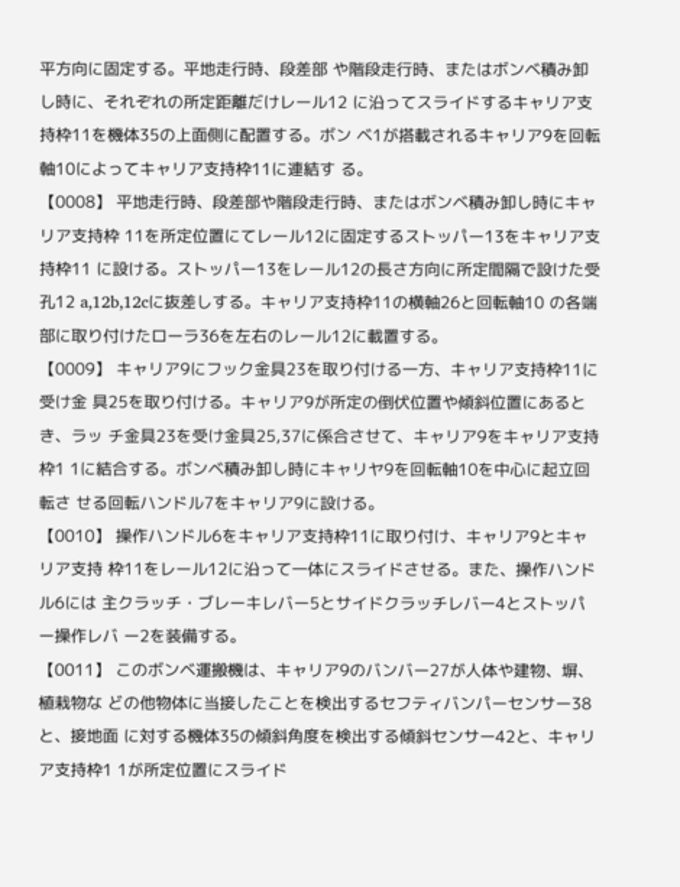平方向に固定する。平地走行時、段差部 や階段走行時、またはボンベ積み卸し時に、それぞれの所定距離だけレール12 に沿ってスライドするキャリア支持枠11を機体35の上面側に配置する。ボン ベ1が搭載されるキャリア9を回転軸10によってキャリア支持枠11に連結す る。
【0008】 平地走行時、段差部や階段走行時、またはボンベ積み卸し時にキャリア支持枠 11を所定位置にてレール12に固定するストッパー13をキャリア支持枠11 に設ける。ストッパー13をレール12の長さ方向に所定間隔で設けた受孔12 a,12b,12cに抜差しする。キャリア支持枠11の横軸26と回転軸10 の各端部に取り付けたローラ36を左右のレール12に載置する。
【0009】 キャリア9にフック金具23を取り付ける一方、キャリア支持枠11に受け金 具25を取り付ける。キャリア9が所定の倒伏位置や傾斜位置にあるとき、ラッ チ金具23を受け金具25,37に係合させて、キャリア9をキャリア支持枠1 1に結合する。ボンベ積み卸し時にキャリヤ9を回転軸10を中心に起立回転さ せる回転ハンドル7をキャリア9に設ける。
【0010】 操作ハンドル6をキャリア支持枠11に取り付け、キャリア9とキャリア支持 枠11をレール12に沿って一体にスライドさせる。また、操作ハンドル6には 主クラッチ・ブレーキレバー5とサイドクラッチレバー4とストッパー操作レバ ー2を装備する。
【0011】 このボンベ運搬機は、キャリア9のバンバー27が人体や建物、塀、植栽物な どの他物体に当接したことを検出するセフティバンパーセンサー38と、接地面 に対する機体35の傾斜角度を検出する傾斜センサー42と、キャリア支持枠1 1が所定位置にスライド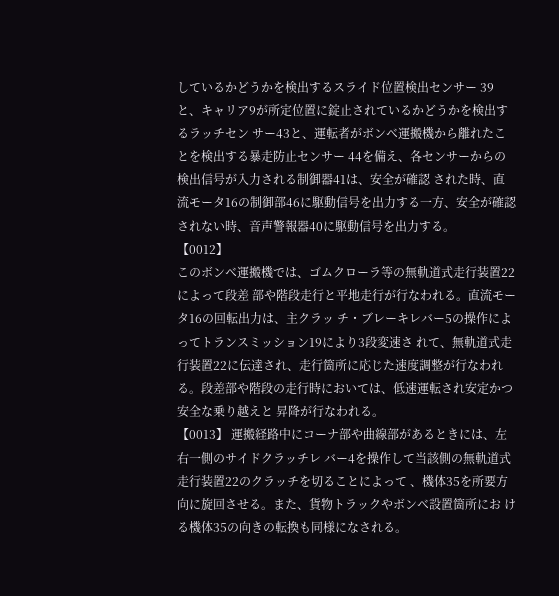しているかどうかを検出するスライド位置検出センサー 39と、キャリア9が所定位置に錠止されているかどうかを検出するラッチセン サー43と、運転者がボンベ運搬機から離れたことを検出する暴走防止センサー 44を備え、各センサーからの検出信号が入力される制御器41は、安全が確認 された時、直流モータ16の制御部46に駆動信号を出力する一方、安全が確認 されない時、音声警報器40に駆動信号を出力する。
【0012】
このボンベ運搬機では、ゴムクローラ等の無軌道式走行装置22によって段差 部や階段走行と平地走行が行なわれる。直流モータ16の回転出力は、主クラッ チ・ブレーキレバー5の操作によってトランスミッション19により3段変速さ れて、無軌道式走行装置22に伝達され、走行箇所に応じた速度調整が行なわれ る。段差部や階段の走行時においては、低速運転され安定かつ安全な乗り越えと 昇降が行なわれる。
【0013】 運搬経路中にコーナ部や曲線部があるときには、左右一側のサイドクラッチレ バー4を操作して当該側の無軌道式走行装置22のクラッチを切ることによって 、機体35を所要方向に旋回させる。また、貨物トラックやボンベ設置箇所にお ける機体35の向きの転換も同様になされる。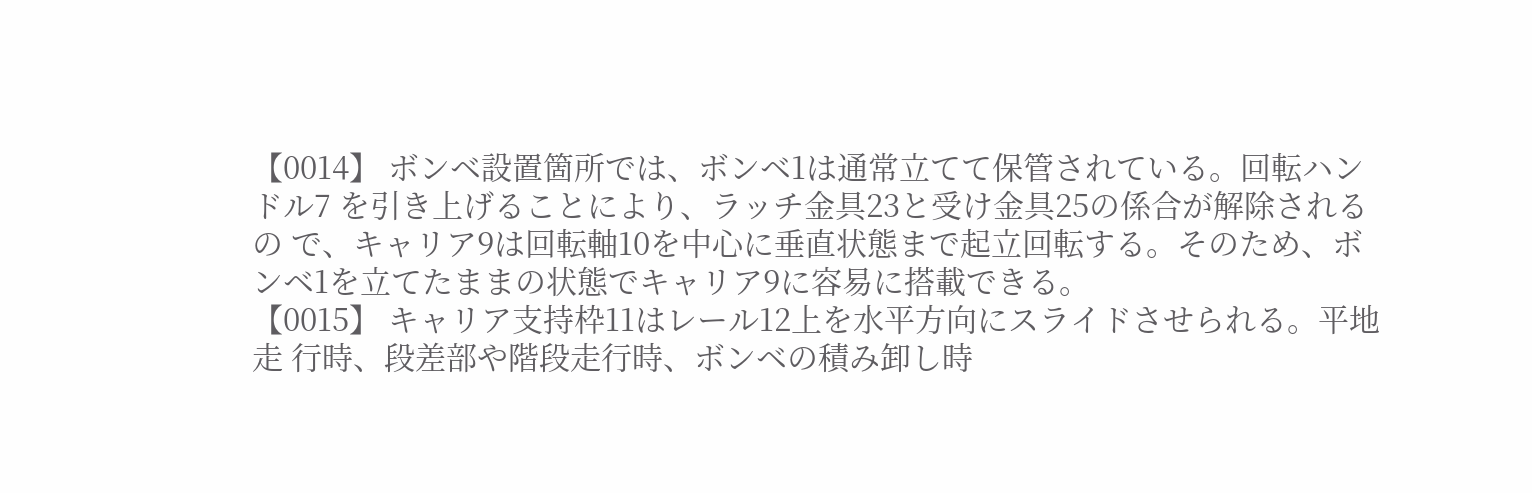【0014】 ボンベ設置箇所では、ボンベ1は通常立てて保管されている。回転ハンドル7 を引き上げることにより、ラッチ金具23と受け金具25の係合が解除されるの で、キャリア9は回転軸10を中心に垂直状態まで起立回転する。そのため、ボ ンベ1を立てたままの状態でキャリア9に容易に搭載できる。
【0015】 キャリア支持枠11はレール12上を水平方向にスライドさせられる。平地走 行時、段差部や階段走行時、ボンベの積み卸し時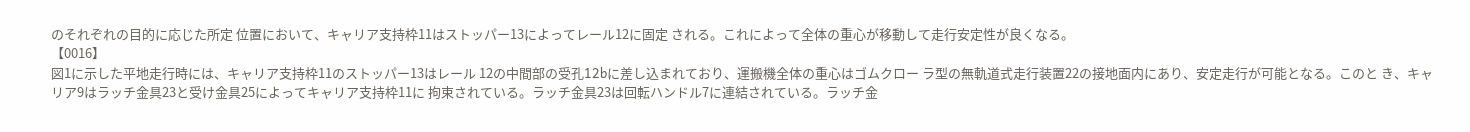のそれぞれの目的に応じた所定 位置において、キャリア支持枠11はストッパー13によってレール12に固定 される。これによって全体の重心が移動して走行安定性が良くなる。
【0016】
図1に示した平地走行時には、キャリア支持枠11のストッパー13はレール 12の中間部の受孔12bに差し込まれており、運搬機全体の重心はゴムクロー ラ型の無軌道式走行装置22の接地面内にあり、安定走行が可能となる。このと き、キャリア9はラッチ金具23と受け金具25によってキャリア支持枠11に 拘束されている。ラッチ金具23は回転ハンドル7に連結されている。ラッチ金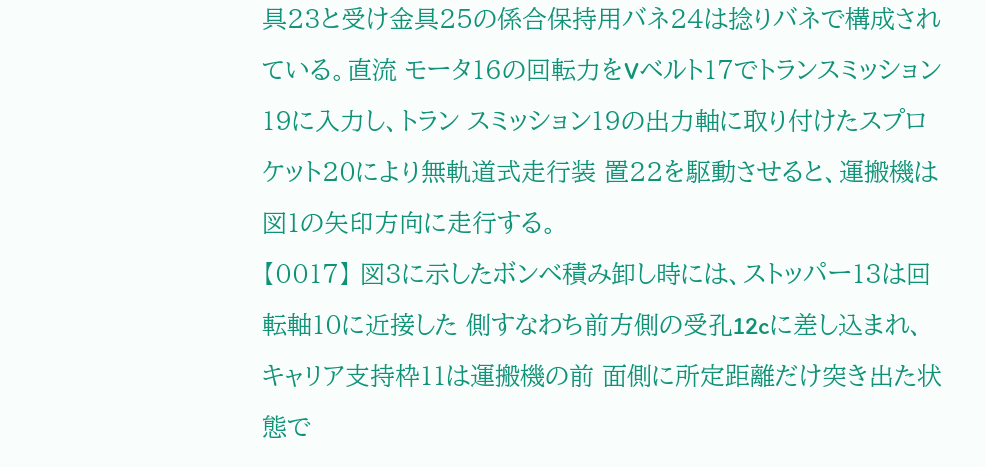具23と受け金具25の係合保持用バネ24は捻りバネで構成されている。直流 モータ16の回転力をVベルト17でトランスミッション19に入力し、トラン スミッション19の出力軸に取り付けたスプロケット20により無軌道式走行装 置22を駆動させると、運搬機は図1の矢印方向に走行する。
【0017】 図3に示したボンベ積み卸し時には、ストッパー13は回転軸10に近接した 側すなわち前方側の受孔12cに差し込まれ、キャリア支持枠11は運搬機の前 面側に所定距離だけ突き出た状態で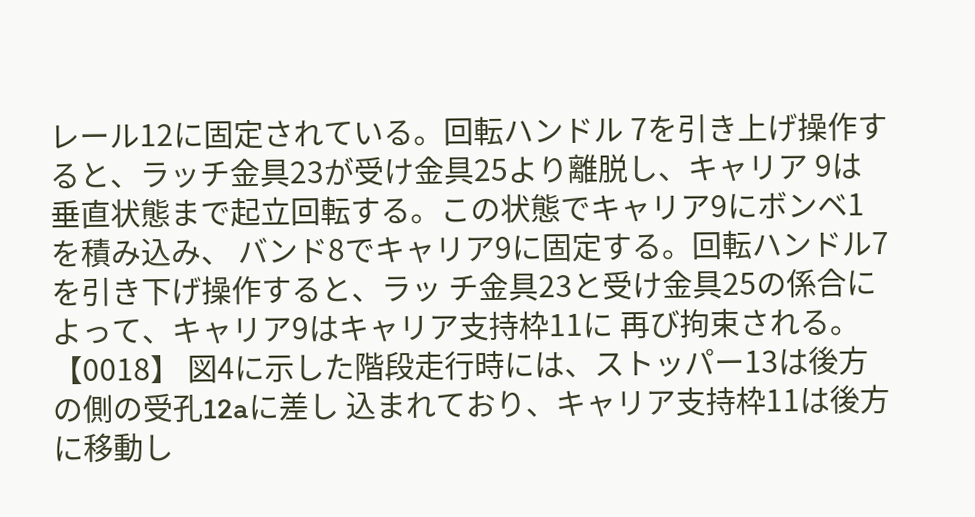レール12に固定されている。回転ハンドル 7を引き上げ操作すると、ラッチ金具23が受け金具25より離脱し、キャリア 9は垂直状態まで起立回転する。この状態でキャリア9にボンベ1を積み込み、 バンド8でキャリア9に固定する。回転ハンドル7を引き下げ操作すると、ラッ チ金具23と受け金具25の係合によって、キャリア9はキャリア支持枠11に 再び拘束される。
【0018】 図4に示した階段走行時には、ストッパー13は後方の側の受孔12aに差し 込まれており、キャリア支持枠11は後方に移動し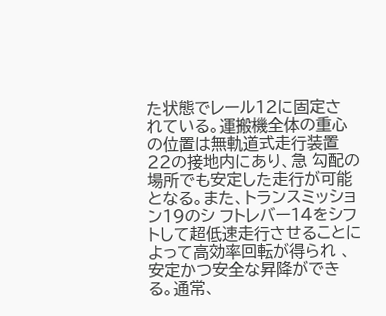た状態でレール12に固定さ れている。運搬機全体の重心の位置は無軌道式走行装置22の接地内にあり、急 勾配の場所でも安定した走行が可能となる。また、トランスミッション19のシ フトレバー14をシフトして超低速走行させることによって高効率回転が得られ 、安定かつ安全な昇降ができる。通常、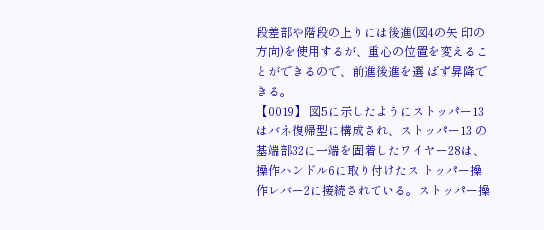段差部や階段の上りには後進(図4の矢 印の方向)を使用するが、重心の位置を変えることができるので、前進後進を選 ばず昇降できる。
【0019】 図5に示したようにストッパー13はバネ復帰型に構成され、ストッパー13 の基端部32に一端を固着したワイヤー28は、操作ハンドル6に取り付けたス トッパー操作レバー2に接続されている。ストッパー操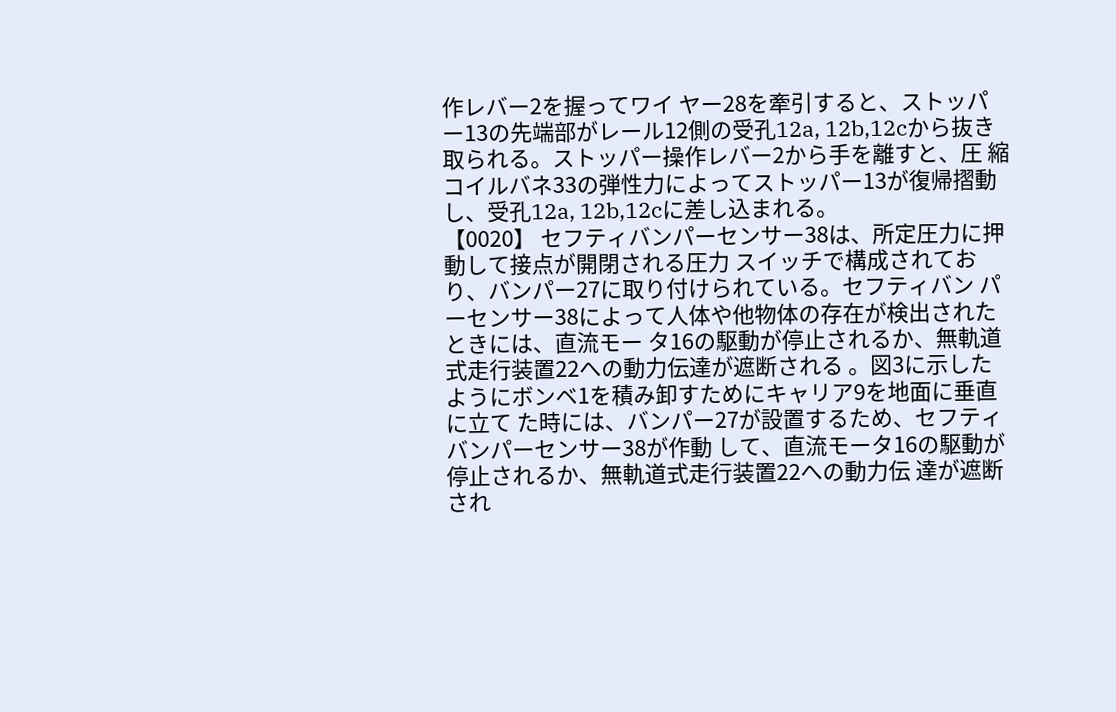作レバー2を握ってワイ ヤー28を牽引すると、ストッパー13の先端部がレール12側の受孔12a, 12b,12cから抜き取られる。ストッパー操作レバー2から手を離すと、圧 縮コイルバネ33の弾性力によってストッパー13が復帰摺動し、受孔12a, 12b,12cに差し込まれる。
【0020】 セフティバンパーセンサー38は、所定圧力に押動して接点が開閉される圧力 スイッチで構成されており、バンパー27に取り付けられている。セフティバン パーセンサー38によって人体や他物体の存在が検出されたときには、直流モー タ16の駆動が停止されるか、無軌道式走行装置22への動力伝達が遮断される 。図3に示したようにボンベ1を積み卸すためにキャリア9を地面に垂直に立て た時には、バンパー27が設置するため、セフティバンパーセンサー38が作動 して、直流モータ16の駆動が停止されるか、無軌道式走行装置22への動力伝 達が遮断され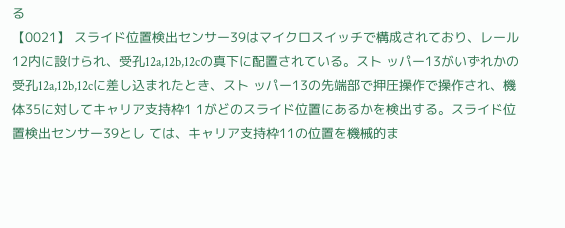る
【0021】 スライド位置検出センサー39はマイクロスイッチで構成されており、レール 12内に設けられ、受孔12a,12b,12cの真下に配置されている。スト ッパー13がいずれかの受孔12a,12b,12cに差し込まれたとき、スト ッパー13の先端部で押圧操作で操作され、機体35に対してキャリア支持枠1 1がどのスライド位置にあるかを検出する。スライド位置検出センサー39とし ては、キャリア支持枠11の位置を機械的ま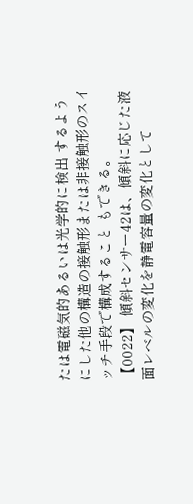たは電磁気的あるいは光学的に検出 するようにした他の構造の接触形または非接触形のスイッチ手段で構成すること もできる。
【0022】 傾斜センサー42は、傾斜に応じた液面レベルの変化を静電容量の変化として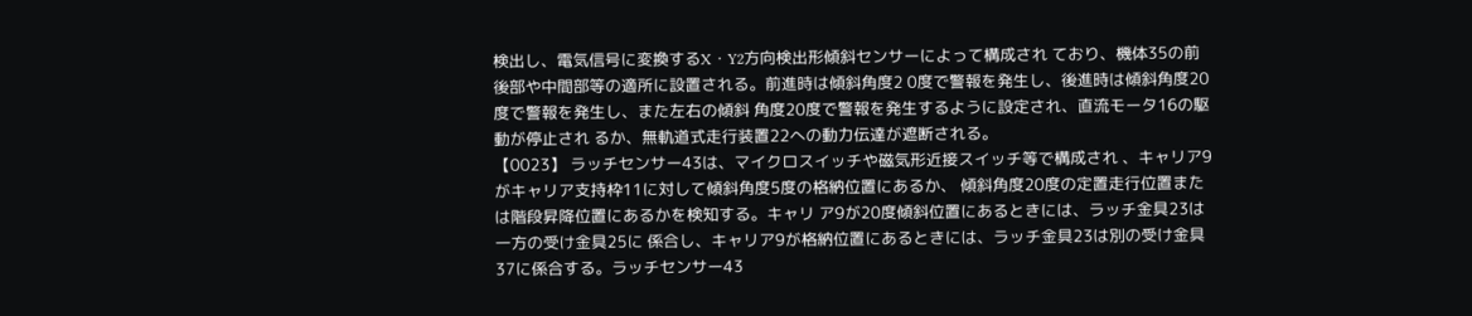検出し、電気信号に変換するX・Y2方向検出形傾斜センサーによって構成され ており、機体35の前後部や中間部等の適所に設置される。前進時は傾斜角度2 0度で警報を発生し、後進時は傾斜角度20度で警報を発生し、また左右の傾斜 角度20度で警報を発生するように設定され、直流モータ16の駆動が停止され るか、無軌道式走行装置22への動力伝達が遮断される。
【0023】 ラッチセンサー43は、マイクロスイッチや磁気形近接スイッチ等で構成され 、キャリア9がキャリア支持枠11に対して傾斜角度5度の格納位置にあるか、 傾斜角度20度の定置走行位置または階段昇降位置にあるかを検知する。キャリ ア9が20度傾斜位置にあるときには、ラッチ金具23は一方の受け金具25に 係合し、キャリア9が格納位置にあるときには、ラッチ金具23は別の受け金具 37に係合する。ラッチセンサー43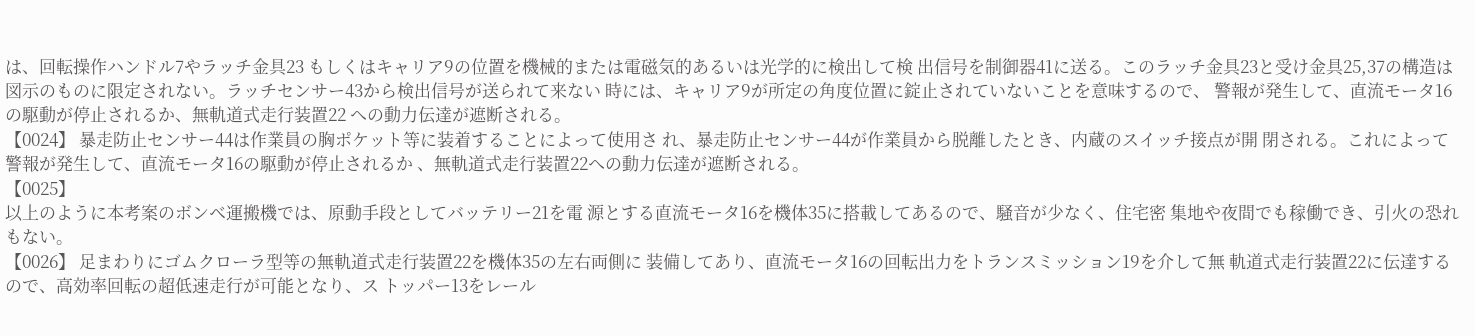は、回転操作ハンドル7やラッチ金具23 もしくはキャリア9の位置を機械的または電磁気的あるいは光学的に検出して検 出信号を制御器41に送る。このラッチ金具23と受け金具25,37の構造は 図示のものに限定されない。ラッチセンサー43から検出信号が送られて来ない 時には、キャリア9が所定の角度位置に錠止されていないことを意味するので、 警報が発生して、直流モータ16の駆動が停止されるか、無軌道式走行装置22 への動力伝達が遮断される。
【0024】 暴走防止センサー44は作業員の胸ポケット等に装着することによって使用さ れ、暴走防止センサー44が作業員から脱離したとき、内蔵のスイッチ接点が開 閉される。これによって警報が発生して、直流モータ16の駆動が停止されるか 、無軌道式走行装置22への動力伝達が遮断される。
【0025】
以上のように本考案のボンベ運搬機では、原動手段としてバッテリー21を電 源とする直流モータ16を機体35に搭載してあるので、騒音が少なく、住宅密 集地や夜間でも稼働でき、引火の恐れもない。
【0026】 足まわりにゴムクローラ型等の無軌道式走行装置22を機体35の左右両側に 装備してあり、直流モータ16の回転出力をトランスミッション19を介して無 軌道式走行装置22に伝達するので、高効率回転の超低速走行が可能となり、ス トッパー13をレール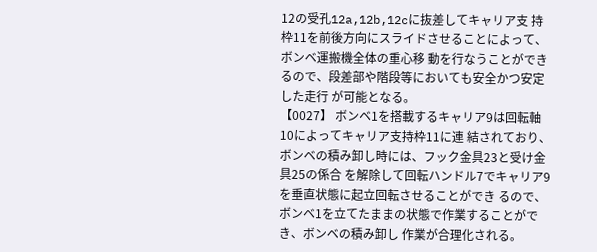12の受孔12a,12b,12cに抜差してキャリア支 持枠11を前後方向にスライドさせることによって、ボンベ運搬機全体の重心移 動を行なうことができるので、段差部や階段等においても安全かつ安定した走行 が可能となる。
【0027】 ボンベ1を搭載するキャリア9は回転軸10によってキャリア支持枠11に連 結されており、ボンベの積み卸し時には、フック金具23と受け金具25の係合 を解除して回転ハンドル7でキャリア9を垂直状態に起立回転させることができ るので、ボンベ1を立てたままの状態で作業することができ、ボンベの積み卸し 作業が合理化される。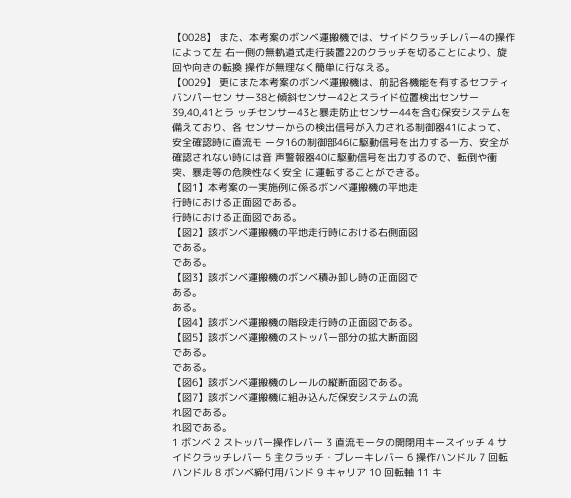【0028】 また、本考案のボンベ運搬機では、サイドクラッチレバー4の操作によって左 右一側の無軌道式走行装置22のクラッチを切ることにより、旋回や向きの転換 操作が無理なく簡単に行なえる。
【0029】 更にまた本考案のボンベ運搬機は、前記各機能を有するセフティバンパーセン サー38と傾斜センサー42とスライド位置検出センサー39,40,41とラ ッチセンサー43と暴走防止センサー44を含む保安システムを備えており、各 センサーからの検出信号が入力される制御器41によって、安全確認時に直流モ ータ16の制御部46に駆動信号を出力する一方、安全が確認されない時には音 声警報器40に駆動信号を出力するので、転倒や衝突、暴走等の危険性なく安全 に運転することができる。
【図1】本考案の一実施例に係るボンベ運搬機の平地走
行時における正面図である。
行時における正面図である。
【図2】該ボンベ運搬機の平地走行時における右側面図
である。
である。
【図3】該ボンベ運搬機のボンベ積み卸し時の正面図で
ある。
ある。
【図4】該ボンベ運搬機の階段走行時の正面図である。
【図5】該ボンベ運搬機のストッパー部分の拡大断面図
である。
である。
【図6】該ボンベ運搬機のレールの縦断面図である。
【図7】該ボンベ運搬機に組み込んだ保安システムの流
れ図である。
れ図である。
1 ボンベ 2 ストッパー操作レバー 3 直流モータの開閉用キースイッチ 4 サイドクラッチレバー 5 主クラッチ・ブレーキレバー 6 操作ハンドル 7 回転ハンドル 8 ボンベ締付用バンド 9 キャリア 10 回転軸 11 キ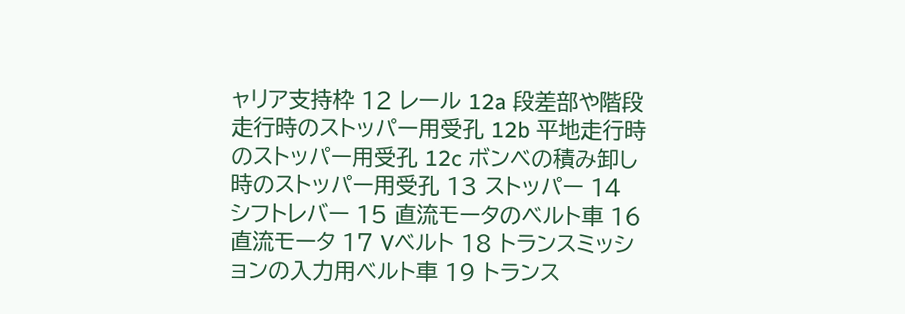ャリア支持枠 12 レール 12a 段差部や階段走行時のストッパー用受孔 12b 平地走行時のストッパー用受孔 12c ボンベの積み卸し時のストッパー用受孔 13 ストッパー 14 シフトレバー 15 直流モータのベルト車 16 直流モータ 17 Vベルト 18 トランスミッションの入力用ベルト車 19 トランス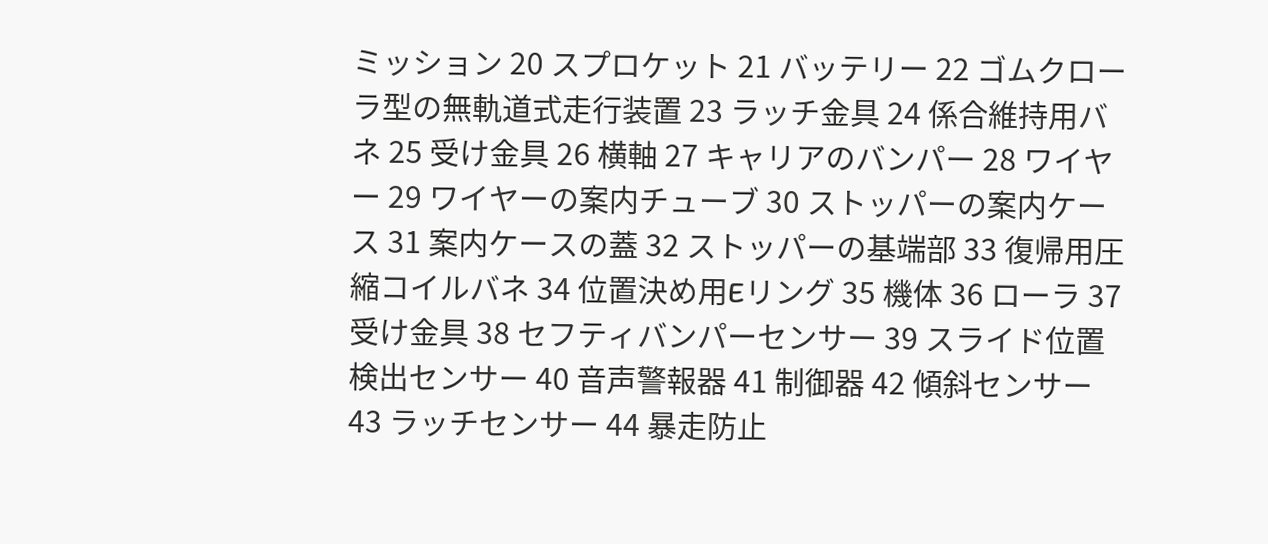ミッション 20 スプロケット 21 バッテリー 22 ゴムクローラ型の無軌道式走行装置 23 ラッチ金具 24 係合維持用バネ 25 受け金具 26 横軸 27 キャリアのバンパー 28 ワイヤー 29 ワイヤーの案内チューブ 30 ストッパーの案内ケース 31 案内ケースの蓋 32 ストッパーの基端部 33 復帰用圧縮コイルバネ 34 位置決め用Eリング 35 機体 36 ローラ 37 受け金具 38 セフティバンパーセンサー 39 スライド位置検出センサー 40 音声警報器 41 制御器 42 傾斜センサー 43 ラッチセンサー 44 暴走防止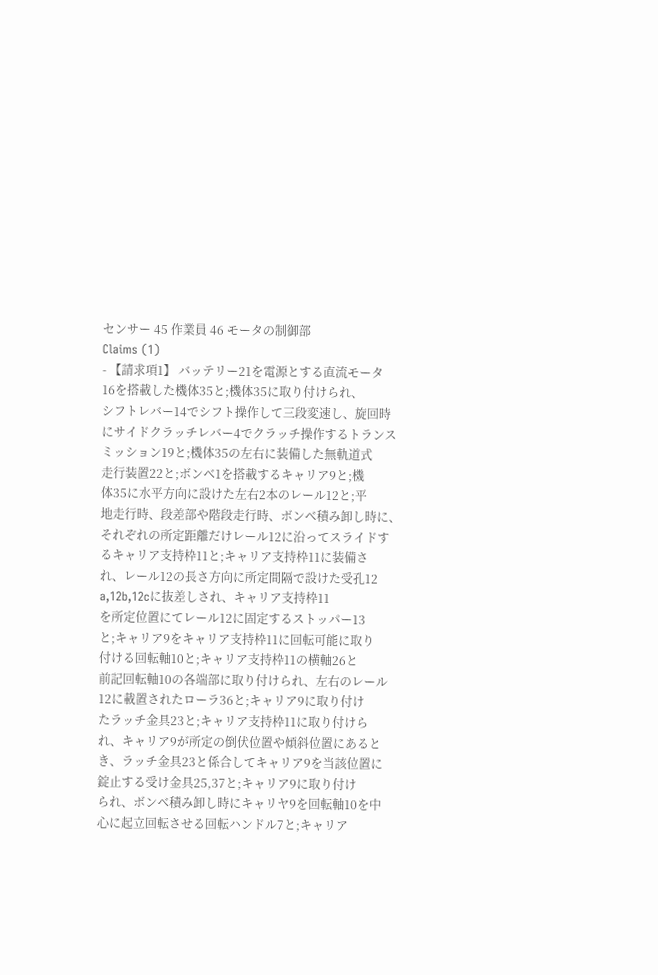センサー 45 作業員 46 モータの制御部
Claims (1)
- 【請求項1】 バッテリー21を電源とする直流モータ
16を搭載した機体35と;機体35に取り付けられ、
シフトレバー14でシフト操作して三段変速し、旋回時
にサイドクラッチレバー4でクラッチ操作するトランス
ミッション19と;機体35の左右に装備した無軌道式
走行装置22と;ボンベ1を搭載するキャリア9と;機
体35に水平方向に設けた左右2本のレール12と;平
地走行時、段差部や階段走行時、ボンベ積み卸し時に、
それぞれの所定距離だけレール12に沿ってスライドす
るキャリア支持枠11と;キャリア支持枠11に装備さ
れ、レール12の長さ方向に所定間隔で設けた受孔12
a,12b,12cに抜差しされ、キャリア支持枠11
を所定位置にてレール12に固定するストッパー13
と;キャリア9をキャリア支持枠11に回転可能に取り
付ける回転軸10と;キャリア支持枠11の横軸26と
前記回転軸10の各端部に取り付けられ、左右のレール
12に載置されたローラ36と;キャリア9に取り付け
たラッチ金具23と;キャリア支持枠11に取り付けら
れ、キャリア9が所定の倒伏位置や傾斜位置にあると
き、ラッチ金具23と係合してキャリア9を当該位置に
錠止する受け金具25,37と;キャリア9に取り付け
られ、ボンベ積み卸し時にキャリヤ9を回転軸10を中
心に起立回転させる回転ハンドル7と;キャリア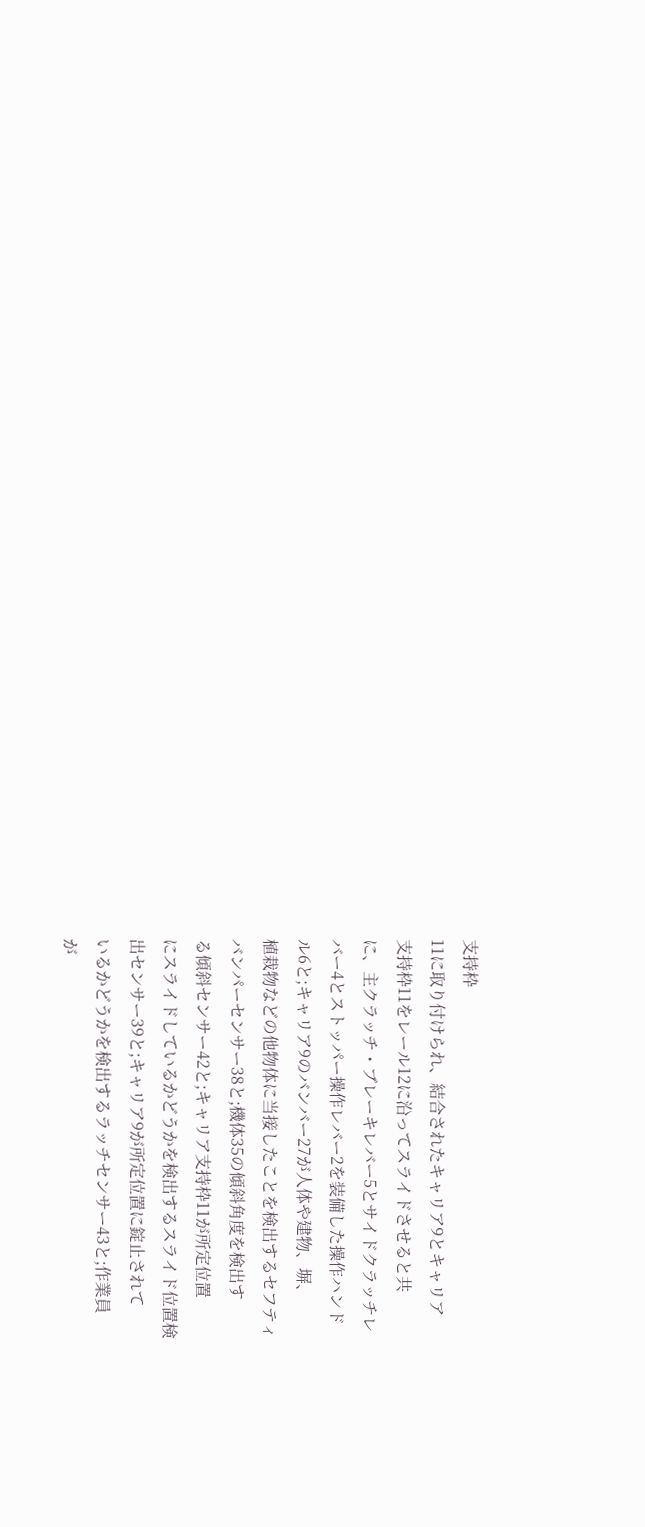支持枠
11に取り付けられ、結合されたキャリア9とキャリア
支持枠11をレール12に沿ってスライドさせると共
に、主クラッチ・ブレーキレバー5とサイドクラッチレ
バー4とストッパー操作レバー2を装備した操作ハンド
ル6と;キャリア9のバンバー27が人体や建物、塀、
植栽物などの他物体に当接したことを検出するセフティ
バンパーセンサー38と;機体35の傾斜角度を検出す
る傾斜センサー42と;キャリア支持枠11が所定位置
にスライドしているかどうかを検出するスライド位置検
出センサー39と;キャリア9が所定位置に錠止されて
いるかどうかを検出するラッチセンサー43と;作業員
が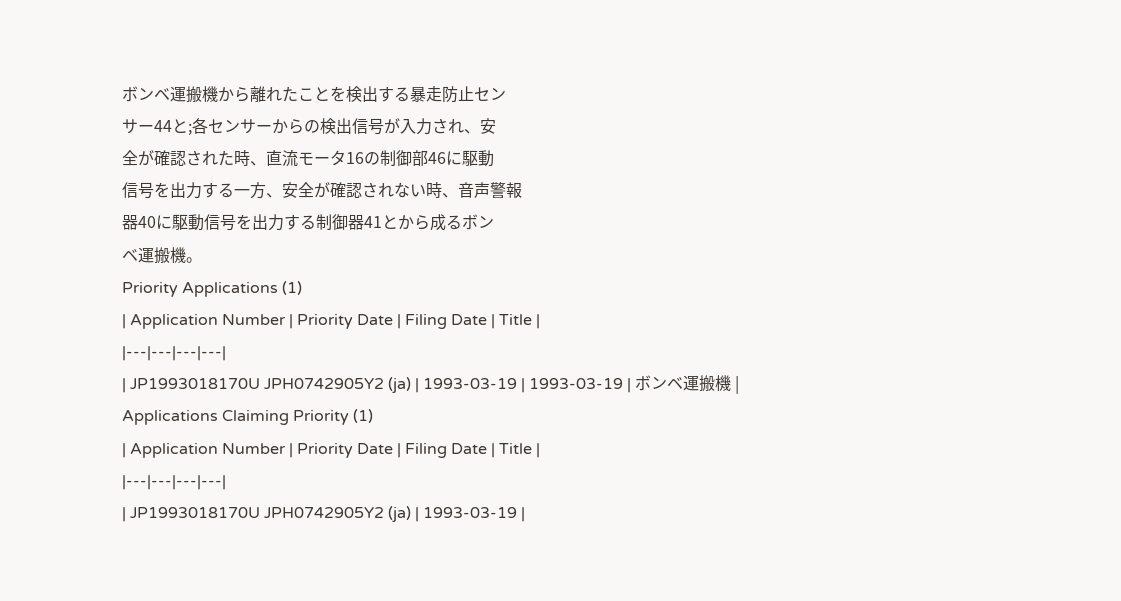ボンベ運搬機から離れたことを検出する暴走防止セン
サー44と;各センサーからの検出信号が入力され、安
全が確認された時、直流モータ16の制御部46に駆動
信号を出力する一方、安全が確認されない時、音声警報
器40に駆動信号を出力する制御器41とから成るボン
ベ運搬機。
Priority Applications (1)
| Application Number | Priority Date | Filing Date | Title |
|---|---|---|---|
| JP1993018170U JPH0742905Y2 (ja) | 1993-03-19 | 1993-03-19 | ボンベ運搬機 |
Applications Claiming Priority (1)
| Application Number | Priority Date | Filing Date | Title |
|---|---|---|---|
| JP1993018170U JPH0742905Y2 (ja) | 1993-03-19 |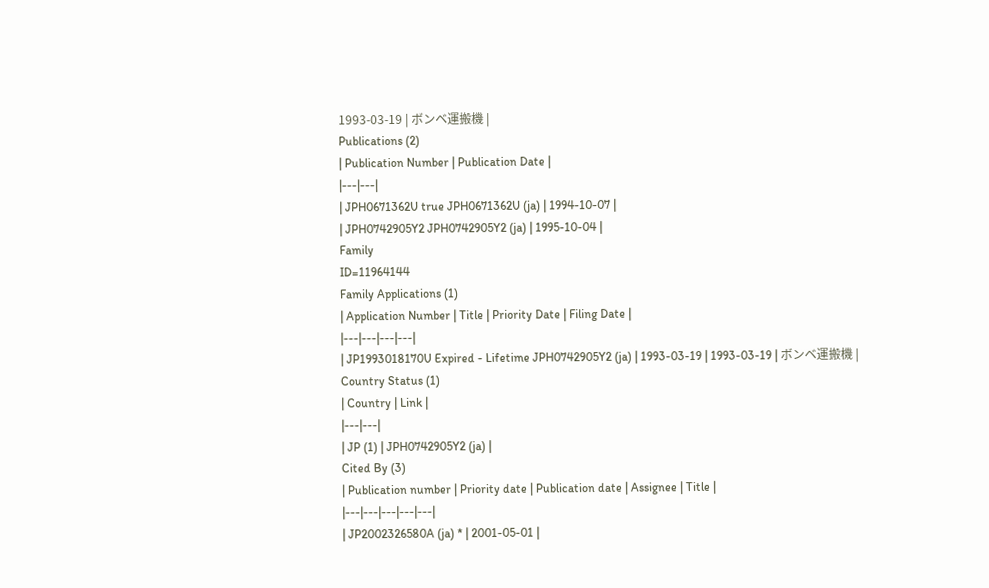1993-03-19 | ボンベ運搬機 |
Publications (2)
| Publication Number | Publication Date |
|---|---|
| JPH0671362U true JPH0671362U (ja) | 1994-10-07 |
| JPH0742905Y2 JPH0742905Y2 (ja) | 1995-10-04 |
Family
ID=11964144
Family Applications (1)
| Application Number | Title | Priority Date | Filing Date |
|---|---|---|---|
| JP1993018170U Expired - Lifetime JPH0742905Y2 (ja) | 1993-03-19 | 1993-03-19 | ボンベ運搬機 |
Country Status (1)
| Country | Link |
|---|---|
| JP (1) | JPH0742905Y2 (ja) |
Cited By (3)
| Publication number | Priority date | Publication date | Assignee | Title |
|---|---|---|---|---|
| JP2002326580A (ja) * | 2001-05-01 |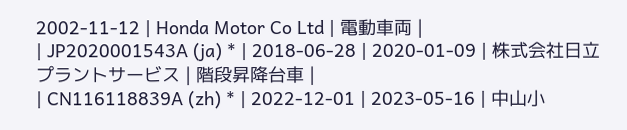2002-11-12 | Honda Motor Co Ltd | 電動車両 |
| JP2020001543A (ja) * | 2018-06-28 | 2020-01-09 | 株式会社日立プラントサービス | 階段昇降台車 |
| CN116118839A (zh) * | 2022-12-01 | 2023-05-16 | 中山小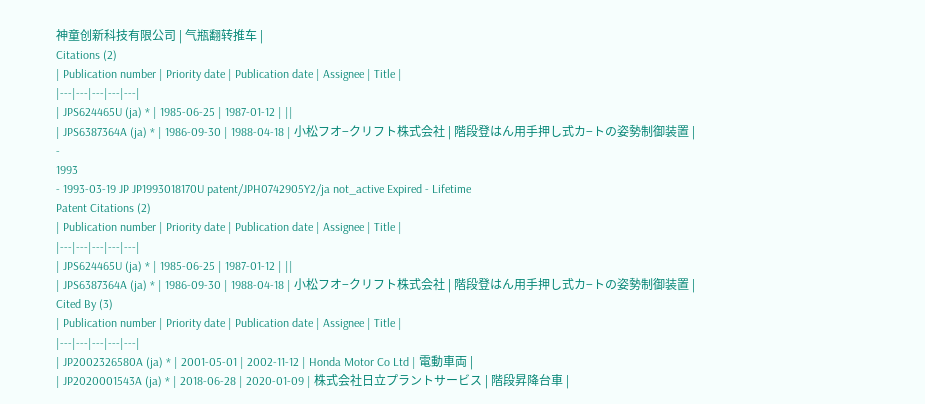神童创新科技有限公司 | 气瓶翻转推车 |
Citations (2)
| Publication number | Priority date | Publication date | Assignee | Title |
|---|---|---|---|---|
| JPS624465U (ja) * | 1985-06-25 | 1987-01-12 | ||
| JPS6387364A (ja) * | 1986-09-30 | 1988-04-18 | 小松フオ−クリフト株式会社 | 階段登はん用手押し式カ−トの姿勢制御装置 |
-
1993
- 1993-03-19 JP JP1993018170U patent/JPH0742905Y2/ja not_active Expired - Lifetime
Patent Citations (2)
| Publication number | Priority date | Publication date | Assignee | Title |
|---|---|---|---|---|
| JPS624465U (ja) * | 1985-06-25 | 1987-01-12 | ||
| JPS6387364A (ja) * | 1986-09-30 | 1988-04-18 | 小松フオ−クリフト株式会社 | 階段登はん用手押し式カ−トの姿勢制御装置 |
Cited By (3)
| Publication number | Priority date | Publication date | Assignee | Title |
|---|---|---|---|---|
| JP2002326580A (ja) * | 2001-05-01 | 2002-11-12 | Honda Motor Co Ltd | 電動車両 |
| JP2020001543A (ja) * | 2018-06-28 | 2020-01-09 | 株式会社日立プラントサービス | 階段昇降台車 |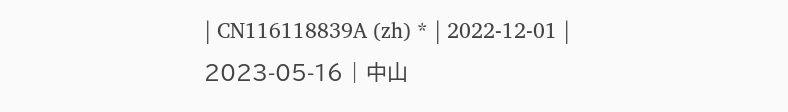| CN116118839A (zh) * | 2022-12-01 | 2023-05-16 | 中山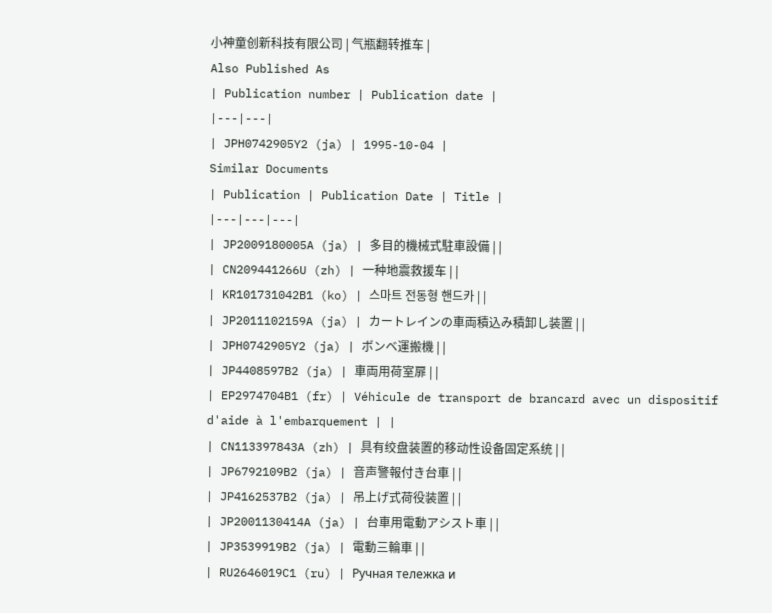小神童创新科技有限公司 | 气瓶翻转推车 |
Also Published As
| Publication number | Publication date |
|---|---|
| JPH0742905Y2 (ja) | 1995-10-04 |
Similar Documents
| Publication | Publication Date | Title |
|---|---|---|
| JP2009180005A (ja) | 多目的機械式駐車設備 | |
| CN209441266U (zh) | 一种地震救援车 | |
| KR101731042B1 (ko) | 스마트 전동형 핸드카 | |
| JP2011102159A (ja) | カートレインの車両積込み積卸し装置 | |
| JPH0742905Y2 (ja) | ボンベ運搬機 | |
| JP4408597B2 (ja) | 車両用荷室扉 | |
| EP2974704B1 (fr) | Véhicule de transport de brancard avec un dispositif d'aide à l'embarquement | |
| CN113397843A (zh) | 具有绞盘装置的移动性设备固定系统 | |
| JP6792109B2 (ja) | 音声警報付き台車 | |
| JP4162537B2 (ja) | 吊上げ式荷役装置 | |
| JP2001130414A (ja) | 台車用電動アシスト車 | |
| JP3539919B2 (ja) | 電動三輪車 | |
| RU2646019C1 (ru) | Ручная тележка и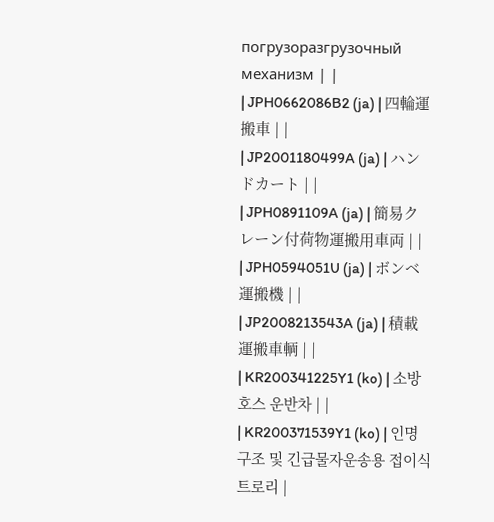погрузоразгрузочный механизм | |
| JPH0662086B2 (ja) | 四輪運搬車 | |
| JP2001180499A (ja) | ハンドカート | |
| JPH0891109A (ja) | 簡易クレーン付荷物運搬用車両 | |
| JPH0594051U (ja) | ボンベ運搬機 | |
| JP2008213543A (ja) | 積載運搬車輌 | |
| KR200341225Y1 (ko) | 소방호스 운반차 | |
| KR200371539Y1 (ko) | 인명구조 및 긴급물자운송용 접이식 트로리 |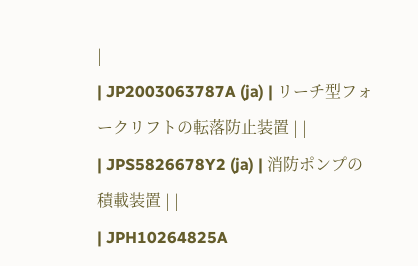|
| JP2003063787A (ja) | リーチ型フォークリフトの転落防止装置 | |
| JPS5826678Y2 (ja) | 消防ポンプの積載装置 | |
| JPH10264825A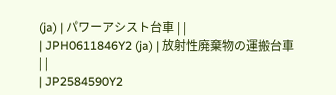(ja) | パワーアシスト台車 | |
| JPH0611846Y2 (ja) | 放射性廃棄物の運搬台車 | |
| JP2584590Y2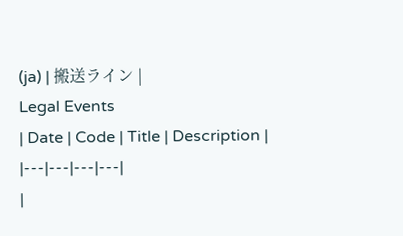(ja) | 搬送ライン |
Legal Events
| Date | Code | Title | Description |
|---|---|---|---|
|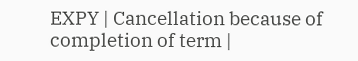EXPY | Cancellation because of completion of term |